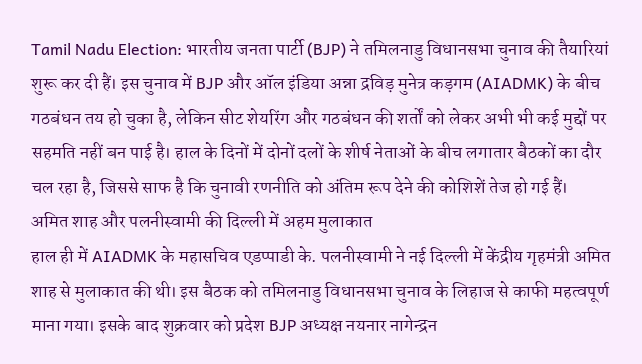Tamil Nadu Election: भारतीय जनता पार्टी (BJP) ने तमिलनाडु विधानसभा चुनाव की तैयारियां शुरू कर दी हैं। इस चुनाव में BJP और ऑल इंडिया अन्ना द्रविड़ मुनेत्र कड़गम (AIADMK) के बीच गठबंधन तय हो चुका है, लेकिन सीट शेयरिंग और गठबंधन की शर्तों को लेकर अभी भी कई मुद्दों पर सहमति नहीं बन पाई है। हाल के दिनों में दोनों दलों के शीर्ष नेताओं के बीच लगातार बैठकों का दौर चल रहा है, जिससे साफ है कि चुनावी रणनीति को अंतिम रूप देने की कोशिशें तेज हो गई हैं।
अमित शाह और पलनीस्वामी की दिल्ली में अहम मुलाकात
हाल ही में AIADMK के महासचिव एडप्पाडी के. पलनीस्वामी ने नई दिल्ली में केंद्रीय गृहमंत्री अमित शाह से मुलाकात की थी। इस बैठक को तमिलनाडु विधानसभा चुनाव के लिहाज से काफी महत्वपूर्ण माना गया। इसके बाद शुक्रवार को प्रदेश BJP अध्यक्ष नयनार नागेन्द्रन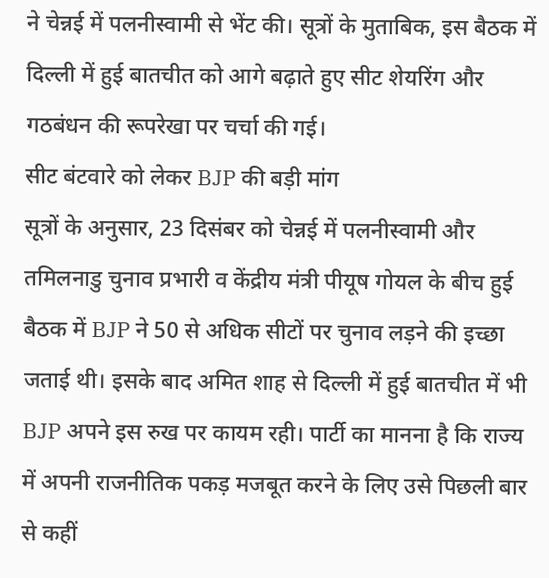ने चेन्नई में पलनीस्वामी से भेंट की। सूत्रों के मुताबिक, इस बैठक में दिल्ली में हुई बातचीत को आगे बढ़ाते हुए सीट शेयरिंग और गठबंधन की रूपरेखा पर चर्चा की गई।
सीट बंटवारे को लेकर BJP की बड़ी मांग
सूत्रों के अनुसार, 23 दिसंबर को चेन्नई में पलनीस्वामी और तमिलनाडु चुनाव प्रभारी व केंद्रीय मंत्री पीयूष गोयल के बीच हुई बैठक में BJP ने 50 से अधिक सीटों पर चुनाव लड़ने की इच्छा जताई थी। इसके बाद अमित शाह से दिल्ली में हुई बातचीत में भी BJP अपने इस रुख पर कायम रही। पार्टी का मानना है कि राज्य में अपनी राजनीतिक पकड़ मजबूत करने के लिए उसे पिछली बार से कहीं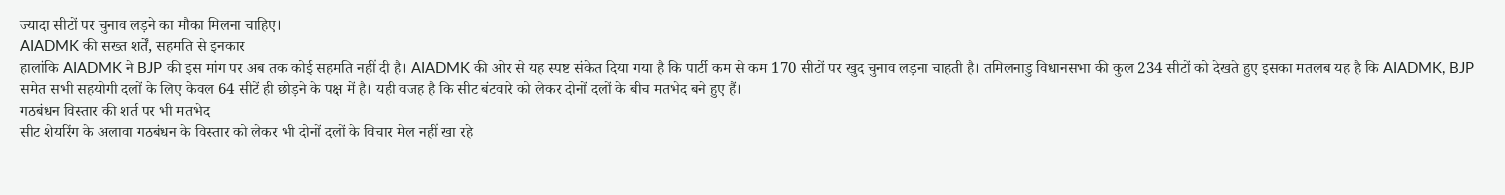ज्यादा सीटों पर चुनाव लड़ने का मौका मिलना चाहिए।
AIADMK की सख्त शर्तें, सहमति से इनकार
हालांकि AIADMK ने BJP की इस मांग पर अब तक कोई सहमति नहीं दी है। AIADMK की ओर से यह स्पष्ट संकेत दिया गया है कि पार्टी कम से कम 170 सीटों पर खुद चुनाव लड़ना चाहती है। तमिलनाडु विधानसभा की कुल 234 सीटों को देखते हुए इसका मतलब यह है कि AIADMK, BJP समेत सभी सहयोगी दलों के लिए केवल 64 सीटें ही छोड़ने के पक्ष में है। यही वजह है कि सीट बंटवारे को लेकर दोनों दलों के बीच मतभेद बने हुए हैं।
गठबंधन विस्तार की शर्त पर भी मतभेद
सीट शेयरिंग के अलावा गठबंधन के विस्तार को लेकर भी दोनों दलों के विचार मेल नहीं खा रहे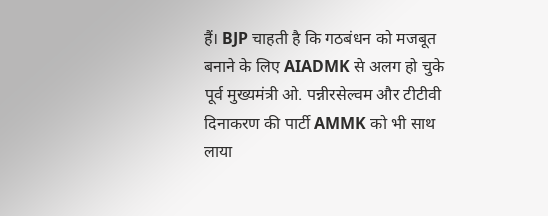हैं। BJP चाहती है कि गठबंधन को मजबूत बनाने के लिए AIADMK से अलग हो चुके पूर्व मुख्यमंत्री ओ. पन्नीरसेल्वम और टीटीवी दिनाकरण की पार्टी AMMK को भी साथ लाया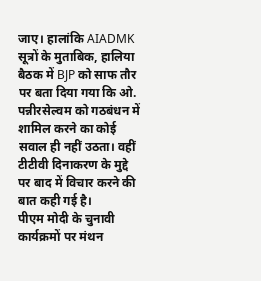जाए। हालांकि AIADMK सूत्रों के मुताबिक, हालिया बैठक में BJP को साफ तौर पर बता दिया गया कि ओ. पन्नीरसेल्वम को गठबंधन में शामिल करने का कोई सवाल ही नहीं उठता। वहीं टीटीवी दिनाकरण के मुद्दे पर बाद में विचार करने की बात कही गई है।
पीएम मोदी के चुनावी कार्यक्रमों पर मंथन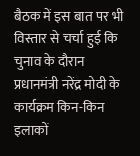बैठक में इस बात पर भी विस्तार से चर्चा हुई कि चुनाव के दौरान प्रधानमंत्री नरेंद्र मोदी के कार्यक्रम किन-किन इलाकों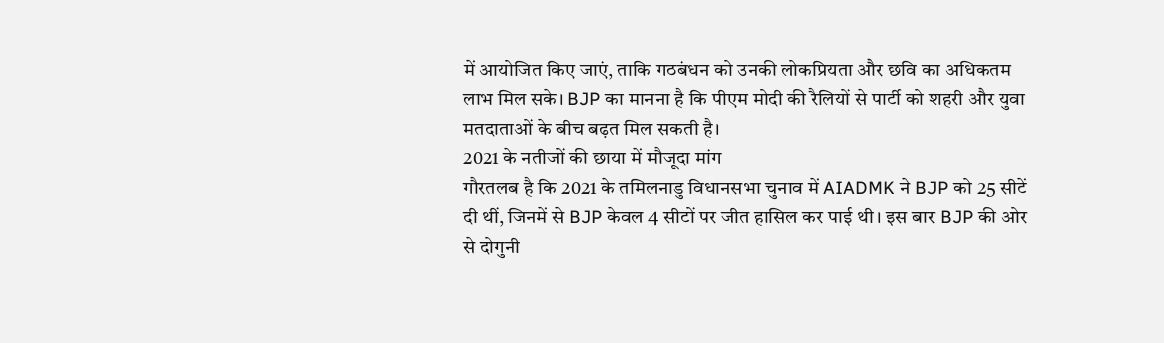में आयोजित किए जाएं, ताकि गठबंधन को उनकी लोकप्रियता और छवि का अधिकतम लाभ मिल सके। BJP का मानना है कि पीएम मोदी की रैलियों से पार्टी को शहरी और युवा मतदाताओं के बीच बढ़त मिल सकती है।
2021 के नतीजों की छाया में मौजूदा मांग
गौरतलब है कि 2021 के तमिलनाडु विधानसभा चुनाव में AIADMK ने BJP को 25 सीटें दी थीं, जिनमें से BJP केवल 4 सीटों पर जीत हासिल कर पाई थी। इस बार BJP की ओर से दोगुनी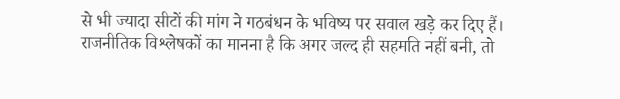से भी ज्यादा सीटों की मांग ने गठबंधन के भविष्य पर सवाल खड़े कर दिए हैं। राजनीतिक विश्लेषकों का मानना है कि अगर जल्द ही सहमति नहीं बनी, तो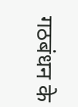गठबंधन के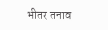भीतर तनाव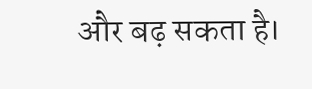और बढ़ सकता है।